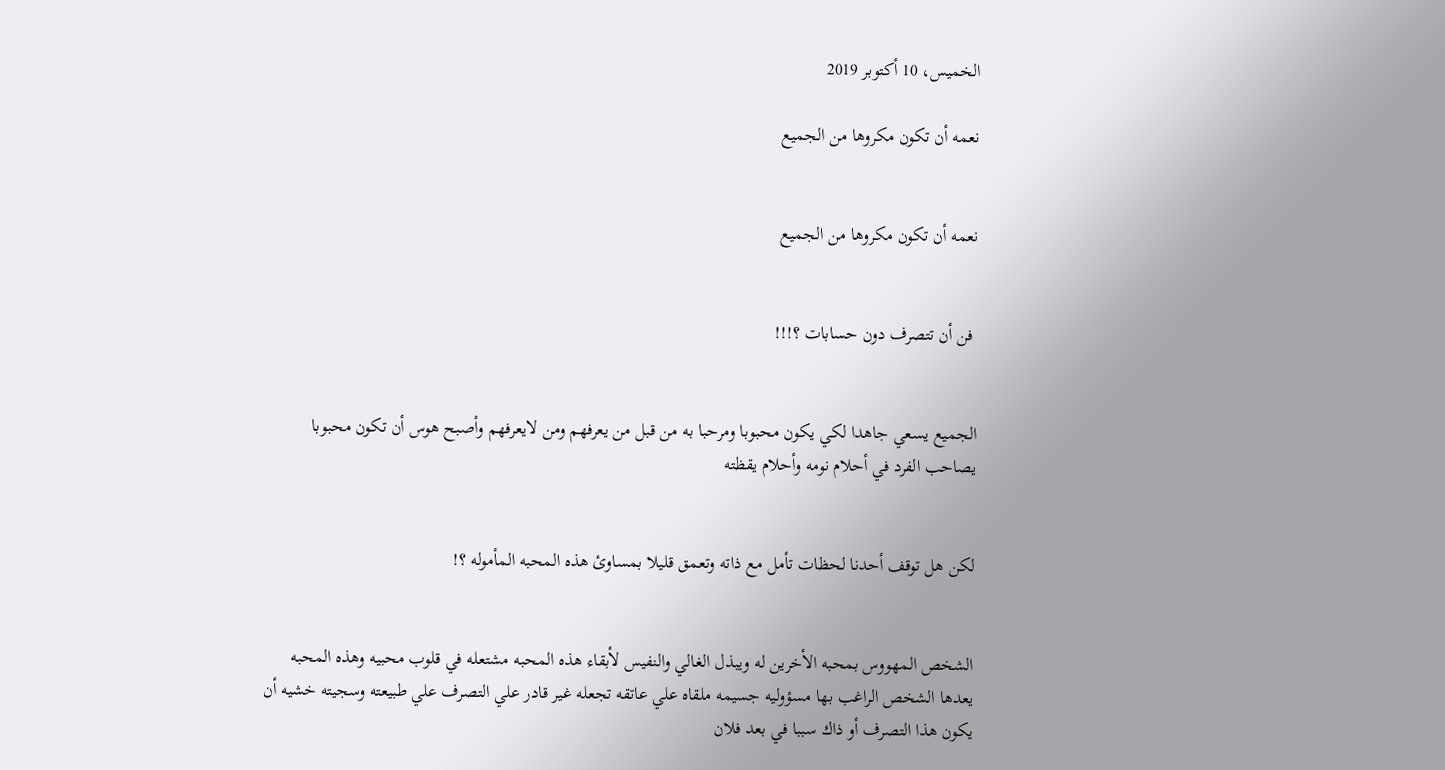الخميس، 10 أكتوبر 2019

نعمه أن تكون مكروها من الجميع


نعمه أن تكون مكروها من الجميع


 فن أن تتصرف دون حسابات ؟!!!


الجميع يسعي جاهدا لكي يكون محبوبا ومرحبا به من قبل من يعرفهم ومن لايعرفهم وأصبح هوس أن تكون محبوبا يصاحب الفرد في أحلام نومه وأحلام يقظته


لكن هل توقف أحدنا لحظات تأمل مع ذاته وتعمق قليلا بمساوئ هذه المحبه المأموله ؟!


الشخص المهووس بمحبه الأخرين له ويبذل الغالي والنفيس لأبقاء هذه المحبه مشتعله في قلوب محبيه وهذه المحبه يعدها الشخص الراغب بها مسؤوليه جسيمه ملقاه علي عاتقه تجعله غير قادر علي التصرف علي طبيعته وسجيته خشيه أن يكون هذا التصرف أو ذاك سببا في بعد فلان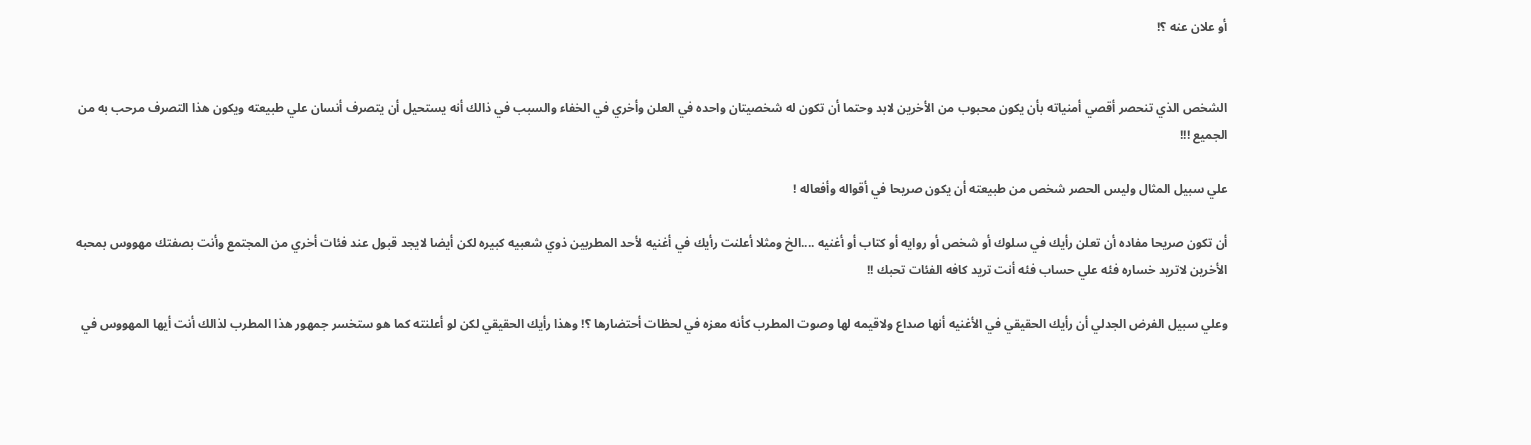أو علان عنه ؟!


الشخص الذي تنحصر أقصي أمنياته بأن يكون محبوب من الأخرين لابد وحتما أن تكون له شخصيتان واحده في العلن وأخري في الخفاء والسبب في ذالك أنه يستحيل أن يتصرف أنسان علي طبيعته ويكون هذا التصرف مرحب به من الجميع !!!

علي سبيل المثال وليس الحصر شخص من طبيعته أن يكون صريحا في أقواله وأفعاله !

أن تكون صريحا مفاده أن تعلن رأيك في سلوك أو شخص أو روايه أو كتاب أو أغنيه ....الخ ومثلا أعلنت رأيك في أغنيه لأحد المطربين ذوي شعبيه كبيره لكن أيضا لايجد قبول عند فئات أخري من المجتمع وأنت بصفتك مهووس بمحبه الأخرين لاتريد خساره فئه علي حساب فئه أنت تريد كافه الفئات تحبك !!

وعلي سبيل الفرض الجدلي أن رأيك الحقيقي في الأغنيه أنها صداع ولاقيمه لها وصوت المطرب كأنه معزه في لحظات أحتضارها ؟! وهذا رأيك الحقيقي لكن لو أعلنته كما هو ستخسر جمهور هذا المطرب لذالك أنت أيها المهووس في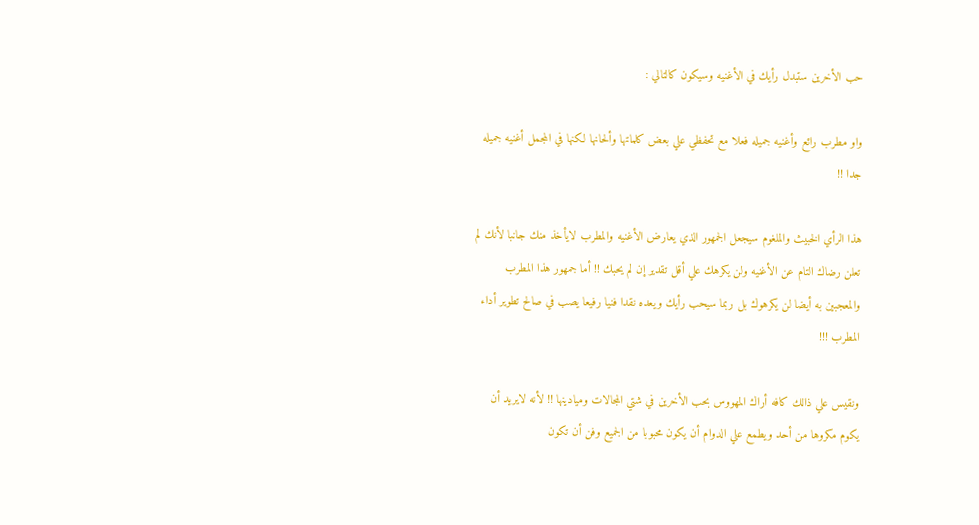حب الأخرين ستبدل رأيك في الأغنيه وسيكون كالتالي :

واو مطرب رائع وأغنيه جميله فعلا مع تحفظي علي بعض كلماتها وألحانها لكنها في المجمل أغنيه جميله جدا !!

هذا الرأي الخبيث والملغوم سيجعل الجمهور الذي يعارض الأغنيه والمطرب لايأخذ منك جانبا لأنك لم تعلن رضاك التام عن الأغنيه ولن يكرهك علي أقل تقدير إن لم يحبك !! أما جمهور هذا المطرب والمعجبين به أيضا لن يكرهوك بل ربما سيحب رأيك ويعده نقدا فنيا رفيعا يصب في صالح تطوير أداء المطرب !!!

ونقيس علي ذالك كافه أراك المهووس بحب الأخرين في شتي المجالات وميادينها !! لأنه لايريد أن يكوم مكروها من أحد ويطمع علي الدوام أن يكون محبوبا من الجميع وفن أن تكون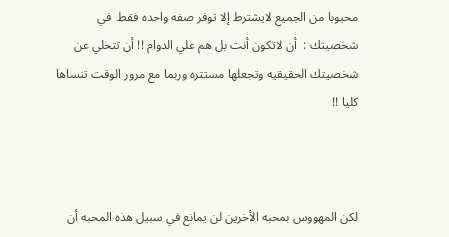محبوبا من الجميع لايشترط إلا توفر صفه واحده فقط  في شخصيتك :  أن لاتكون أنت بل هم علي الدوام !! أن تتخلي عن شخصيتك الحقيقيه وتجعلها مستتره وربما مع مرور الوقت تنساها كليا !!



لكن المهووس بمحبه الأخرين لن يمانع في سبيل هذه المحبه أن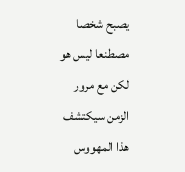يصبح شخصا مصطنعا ليس هو لكن مع مرور الزمن سيكتشف هذا المهووس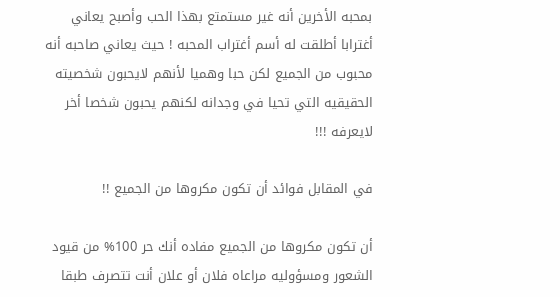بمحبه الأخرين أنه غير مستمتع بهذا الحب وأصبح يعاني أغترابا أطلقت له أسم أغتراب المحبه ! حيث يعاني صاحبه أنه محبوب من الجميع لكن حبا وهميا لأنهم لايحبون شخصيته الحقيقيه التي تحيا في وجدانه لكنهم يحبون شخصا أخر لايعرفه !!!

في المقابل فوائد أن تكون مكروها من الجميع !!

أن تكون مكروها من الجميع مفاده أنك حر 100% من قيود الشعور ومسؤوليه مراعاه فلان أو علان أنت تتصرف طبقا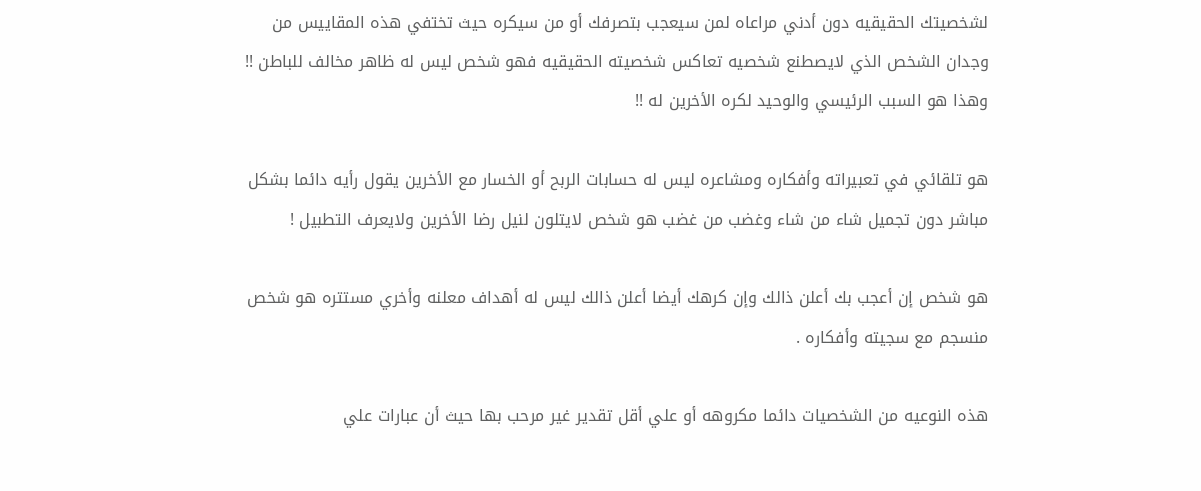لشخصيتك الحقيقيه دون أدني مراعاه لمن سيعجب بتصرفك أو من سيكره حيث تختفي هذه المقاييس من وجدان الشخص الذي لايصطنع شخصيه تعاكس شخصيته الحقيقيه فهو شخص ليس له ظاهر مخالف للباطن !! وهذا هو السبب الرئيسي والوحيد لكره الأخرين له !!

هو تلقائي في تعبيراته وأفكاره ومشاعره ليس له حسابات الربح أو الخسار مع الأخرين يقول رأيه دائما بشكل مباشر دون تجميل شاء من شاء وغضب من غضب هو شخص لايتلون لنيل رضا الأخرين ولايعرف التطبيل !

هو شخص إن أعجب بك أعلن ذالك وإن كرهك أيضا أعلن ذالك ليس له أهداف معلنه وأخري مستتره هو شخص منسجم مع سجيته وأفكاره .

هذه النوعيه من الشخصيات دائما مكروهه أو علي أقل تقدير غير مرحب بها حيث أن عبارات علي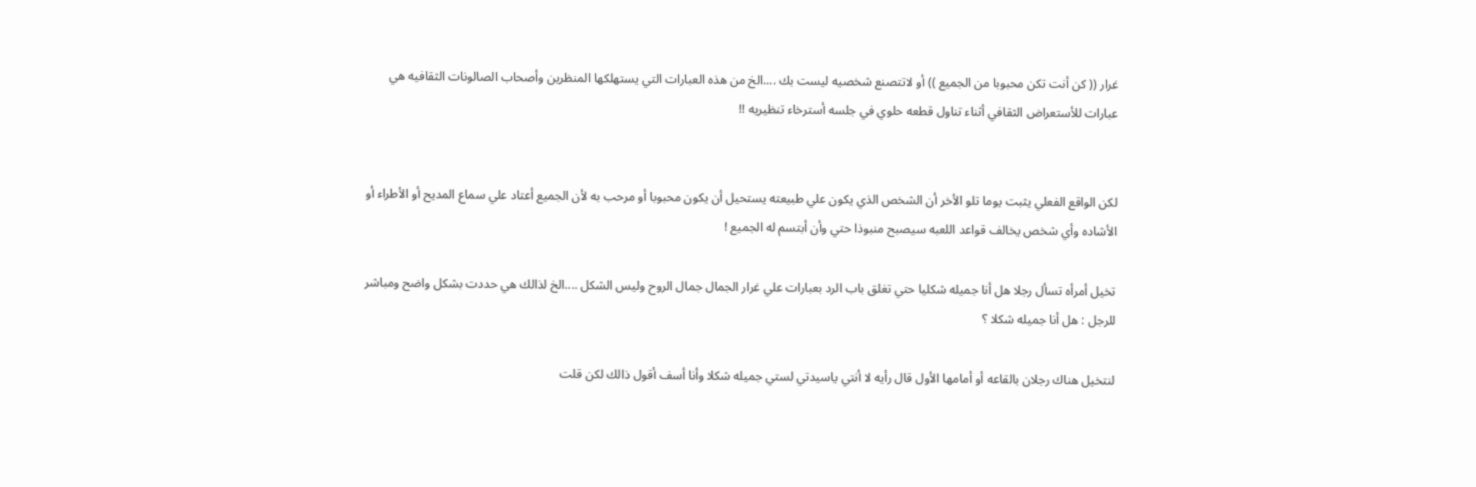غرار (( كن أنت تكن محبوبا من الجميع )) أو لاتتصنع شخصيه ليست بك ....الخ من هذه العبارات التي يستهلكها المنظرين وأصحاب الصالونات الثقافيه هي عبارات للأستعراض الثقافي أثناء تناول قطعه حلوي في جلسه أسترخاء تنظيريه !!


لكن الواقع الفعلي يثبت يوما تلو الأخر أن الشخص الذي يكون علي طبيعته يستحيل أن يكون محبوبا أو مرحب به لأن الجميع أعتاد علي سماع المديح أو الأطراء أو الأشاده وأي شخص يخالف قواعد اللعبه سيصبح منبوذا حتي وأن أبتسم له الجميع !

تخيل أمرأه تسأل رجلا هل أنا جميله شكليا حتي تغلق باب الرد بعبارات علي غرار الجمال جمال الروح وليس الشكل ....الخ لذالك هي حددت بشكل واضح ومباشر للرجل : هل أنا جميله شكلا ؟

لنتخيل هناك رجلان بالقاعه أو أمامها الأول قال رأيه لا أنتي ياسيدتي لستي جميله شكلا وأنا أسف أقول ذالك لكن قلت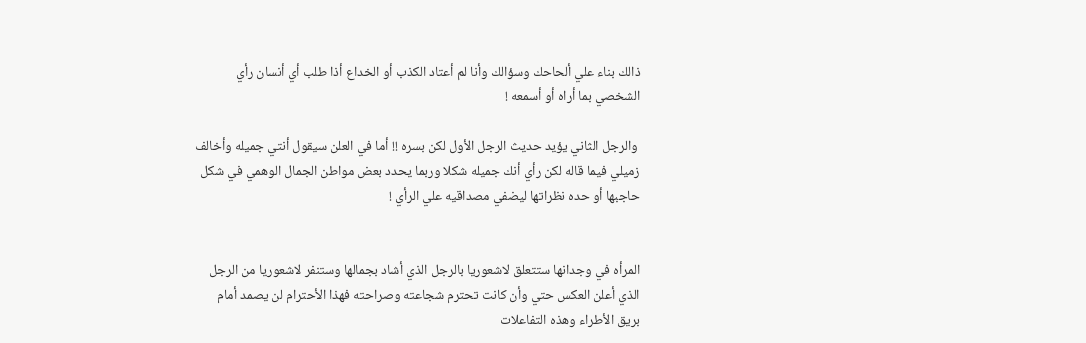ذالك بناء علي ألحاحك وسؤالك وأنا لم أعتاد الكذب أو الخداع أذا طلب أي أنسان رأي الشخصي بما أراه أو أسمعه !

 والرجل الثاني يؤيد حديث الرجل الأول لكن بسره !! أما في العلن سيقول أنتي جميله وأخالف زميلي فيما قاله لكن رأي أنك جميله شكلا وربما يحدد بعض مواطن الجمال الوهمي في شكل حاجبها أو حده نظراتها ليضفي مصداقيه علي الرأي !


المرأه في وجدانها ستتعلق لاشعوريا بالرجل الذي أشاد بجمالها وستنفر لاشعوريا من الرجل الذي أعلن العكس حتي وأن كانت تحترم شجاعته وصراحته فهذا الأحترام لن يصمد أمام بريق الأطراء وهذه التفاعلات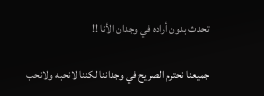تحدث بدون أراده في وجدان الأنا !!

جميعنا نحترم الصريح في وجداننا لكننا لانحبه ولانحب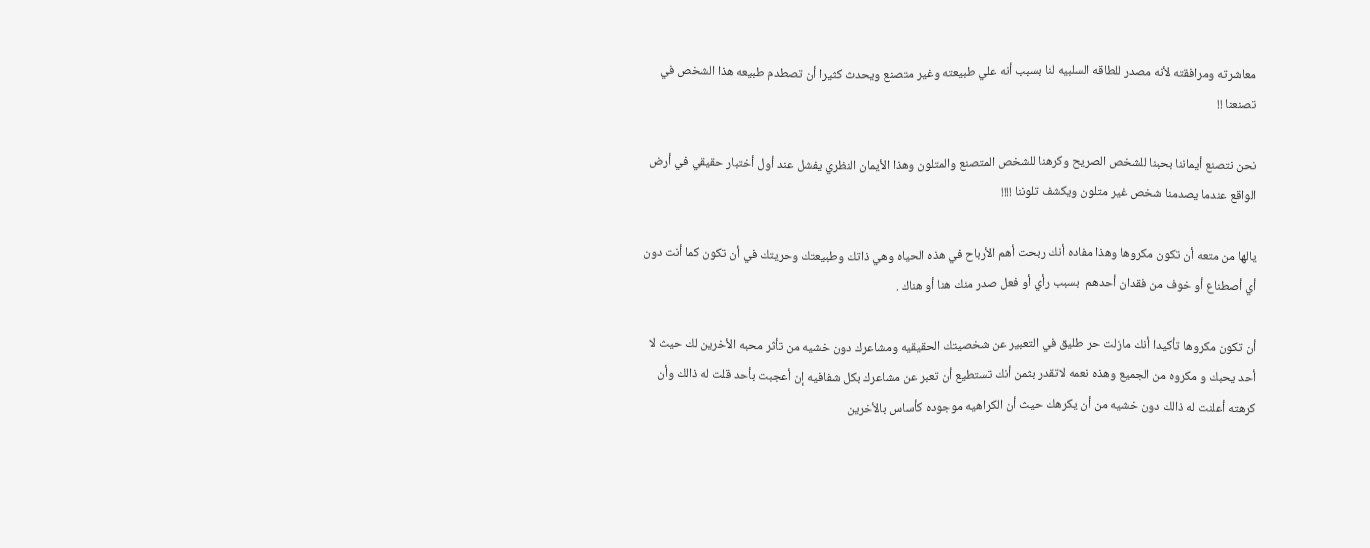معاشرته ومرافقته لأنه مصدر للطاقه السلبيه لنا بسبب أنه علي طبيعته وغير متصنع ويحدث كثيرا أن تصطدم طبيعه هذا الشخص في تصنعنا !!

نحن نتصنع أيماننا بحبنا للشخص الصريح وكرهنا للشخص المتصنع والمتلون وهذا الأيمان النظري يفشل عند أول أختبار حقيقي في أرض الواقع عندما يصدمنا شخص غير متلون ويكشف تلوننا !!!!

يالها من متعه أن تكون مكروها وهذا مفاده أنك ربحت أهم الأرباح في هذه الحياه وهي ذاتك وطبيعتك وحريتك في أن تكون كما أنت دون أي أصطناع أو خوف من فقدان أحدهم  بسبب رأي أو فعل صدر منك هنا أو هناك .

أن تكون مكروها تأكيدا أنك مازلت حر طليق في التعبير عن شخصيتك الحقيقيه ومشاعرك دون خشيه من تأثر محبه الأخرين لك حيث لا أحد يحبك و مكروه من الجميع وهذه نعمه لاتقدر بثمن أنك تستطيع أن تعبر عن مشاعرك بكل شفافيه إن أعجبت بأحد قلت له ذالك وأن كرهته أعلنت له ذالك دون خشيه من أن يكرهك حيث أن الكراهيه موجوده كأساس بالأخرين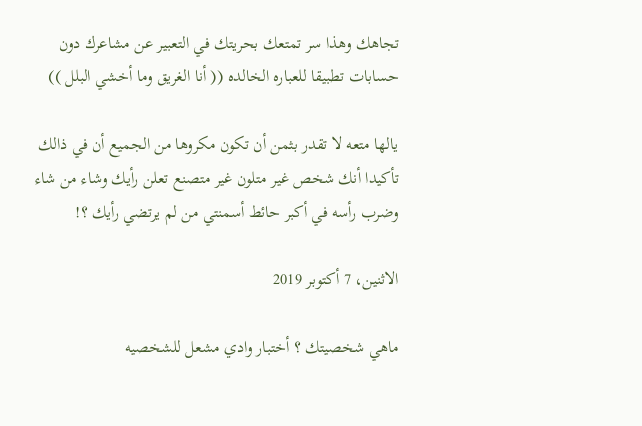تجاهك وهذا سر تمتعك بحريتك في التعبير عن مشاعرك دون حسابات تطبيقا للعباره الخالده (( أنا الغريق وما أخشي البلل ))

يالها متعه لا تقدر بثمن أن تكون مكروها من الجميع أن في ذالك تأكيدا أنك شخص غير متلون غير متصنع تعلن رأيك وشاء من شاء وضرب رأسه في أكبر حائط أسمنتي من لم يرتضي رأيك ؟!

الاثنين، 7 أكتوبر 2019

ماهي شخصيتك ؟ أختبار وادي مشعل للشخصيه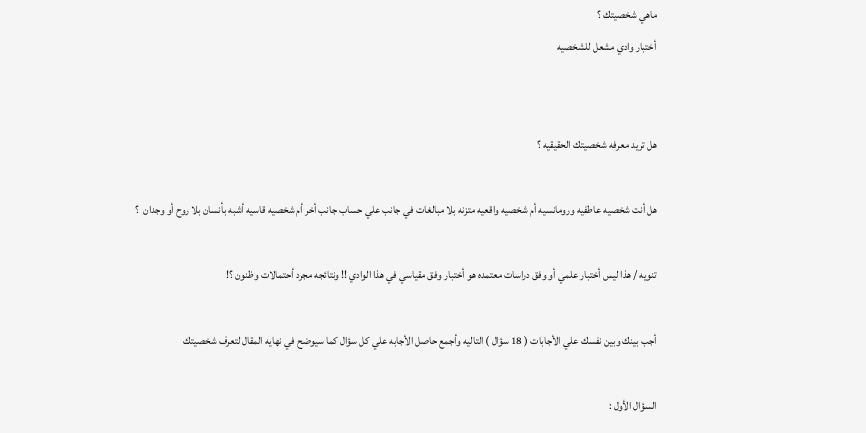ماهي شخصيتك ؟
أختبار وادي مشعل للشخصيه


هل تريد معرفه شخصيتك الحقيقيه ؟

هل أنت شخصيه عاطفيه ورومانسيه أم شخصيه واقعيه متزنه بلا مبالغات في جانب علي حساب جانب أخر أم شخصيه قاسيه أشبه بأنسان بلا روح أو وجدان  ؟

تنويه / هذا ليس أختبار علمي أو وفق دراسات معتمده هو أختبار وفق مقياسي في هذا الوادي !! ونتائجه مجرد أحتمالات وظنون ؟!

أجب بينك وبين نفسك علي الأجابات ( 18 سؤال ) التاليه وأجمع حاصل الأجابه علي كل سؤال كما سيوضح في نهايه المقال لتعرف شخصيتك

السؤال الأول :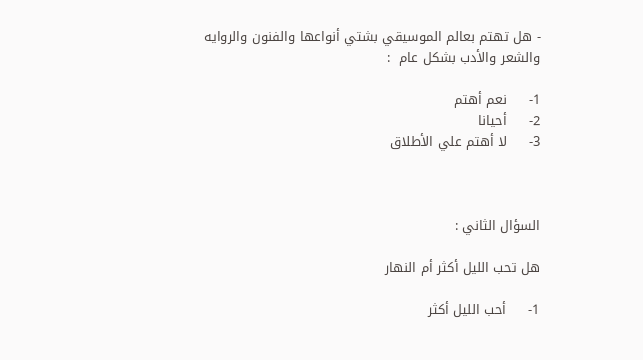- هل تهتم بعالم الموسيقي بشتي أنواعها والفنون والروايه والشعر والأدب بشكل عام  :

1-     نعم أهتم
2-     أحيانا
3-     لا أهتم علي الأطلاق



السؤال الثاني :

هل تحب الليل أكثر أم النهار

1-     أحب الليل أكثر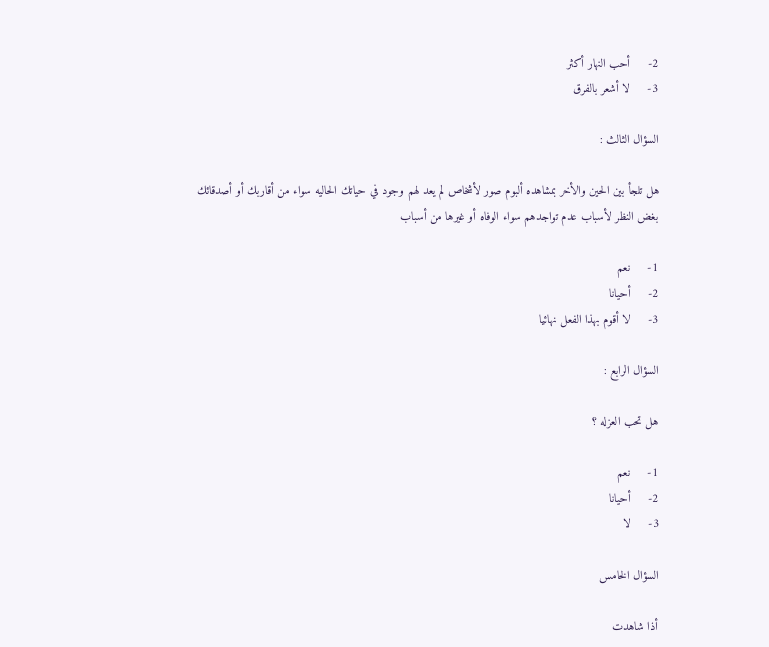2-     أحب النهار أكثر
3-     لا أشعر بالفرق

السؤال الثالث :

هل تلجأ بين الحين والأخر بمشاهده ألبوم صور لأشخاص لم يعد لهم وجود في حياتك الحاليه سواء من أقاربك أو أصدقائك بغض النظر لأسباب عدم تواجدهم سواء الوفاه أو غيرها من أسباب

1-     نعم
2-     أحيانا
3-     لا أقوم بهذا الفعل نهائيا

السؤال الرابع :

هل تحب العزله ؟

1-     نعم
2-     أحيانا
3-     لا

السؤال الخامس

أذا شاهدت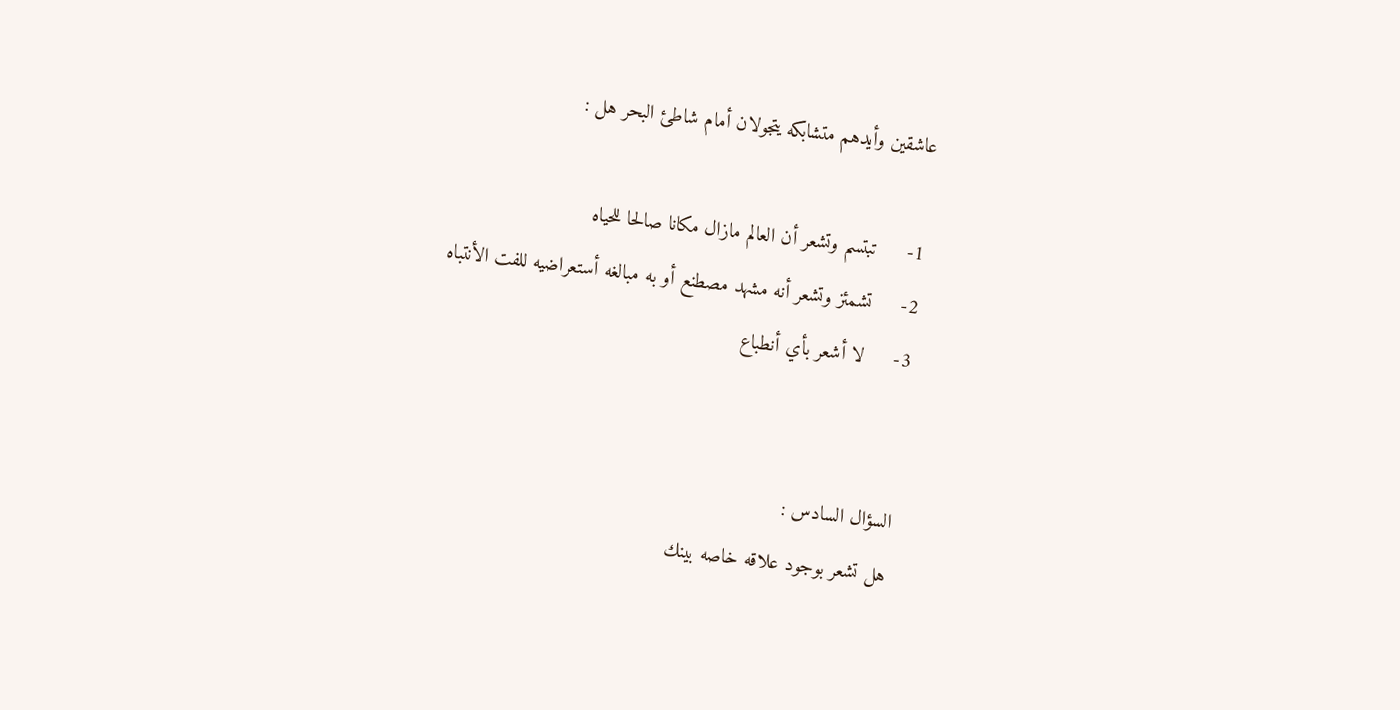عاشقين وأيدهم متشابكه يتجولان أمام شاطئ البحر هل :

1-     تبتسم وتشعر أن العالم مازال مكانا صالحا للحياه
2-     تشمئز وتشعر أنه مشهد مصطنع أو به مبالغه أستعراضيه للفت الأنتباه
3-     لا أشعر بأي أنطباع


السؤال السادس :
هل تشعر بوجود علاقه خاصه بينك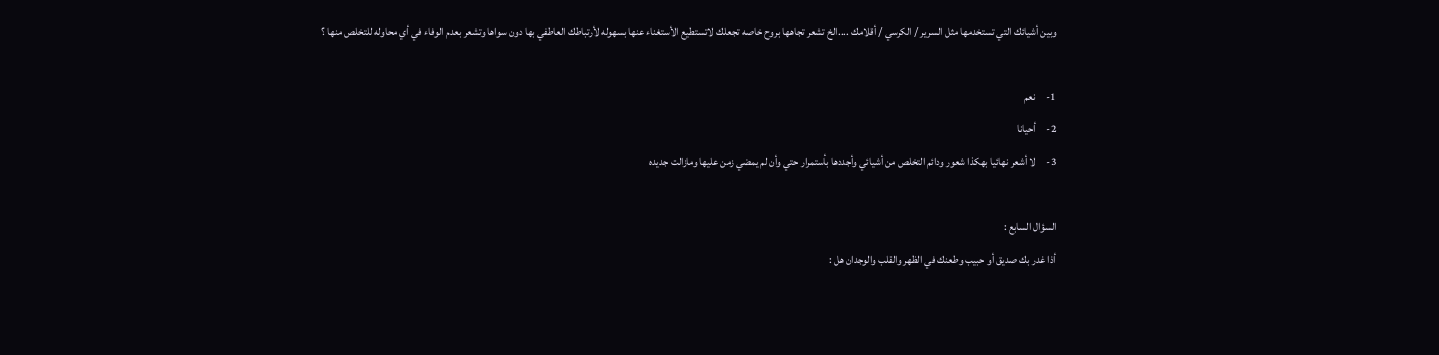وبين أشيائك التي تستخدمها مثل السرير / الكرسي / أقلامك ....الخ تشعر تجاهها بروح خاصه تجعلك لاتستطيع الأستغناء عنها بسهوله لأرتباطك العاطفي بها دون سواها وتشعر بعدم الوفاء في أي محاوله للتخلص منها ؟

1-     نعم
2-     أحيانا
3-     لا أشعر نهائيا بهكذا شعور ودائم التخلص من أشيائي وأجددها بأستمرار حتي وأن لم يمضي زمن عليها ومازالت جديده

السؤال السابع :
أذا غدر بك صديق أو حبيب وطعنك في الظهر والقلب والوجدان هل :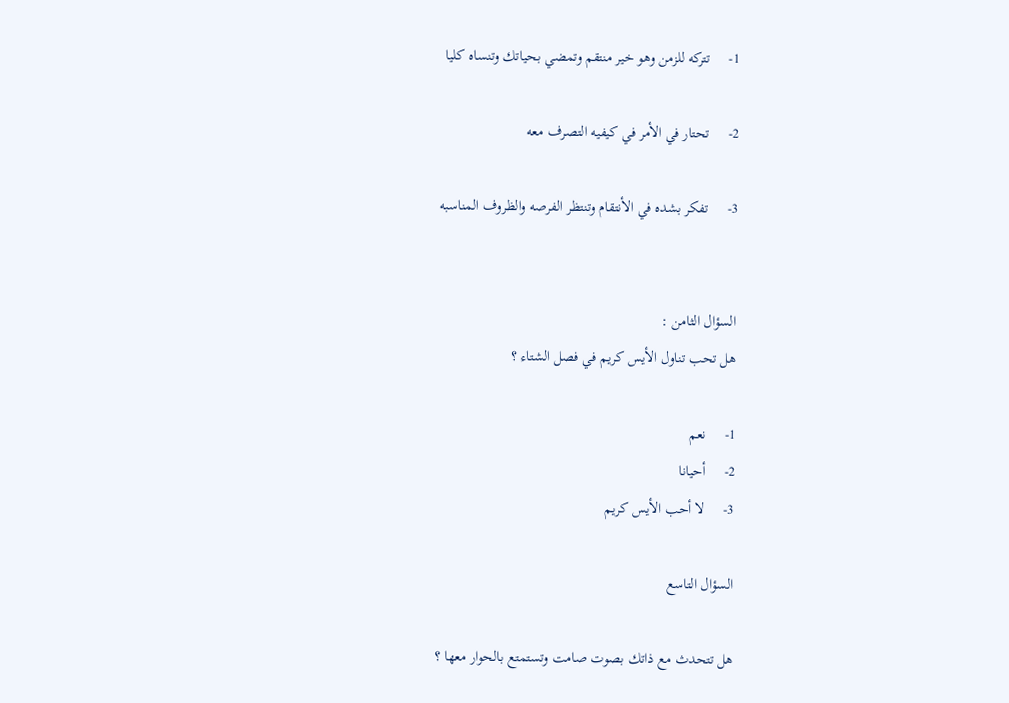1-     تتركه للزمن وهو خير منتقم وتمضي بحياتك وتنساه كليا

2-     تحتار في الأمر في كيفيه التصرف معه

3-     تفكر بشده في الأنتقام وتنتظر الفرصه والظروف المناسبه


السؤال الثامن :
هل تحب تناول الأيس كريم في فصل الشتاء ؟

1-     نعم
2-     أحيانا
3-     لا أحب الأيس كريم

السؤال التاسع

هل تتحدث مع ذاتك بصوت صامت وتستمتع بالحوار معها ؟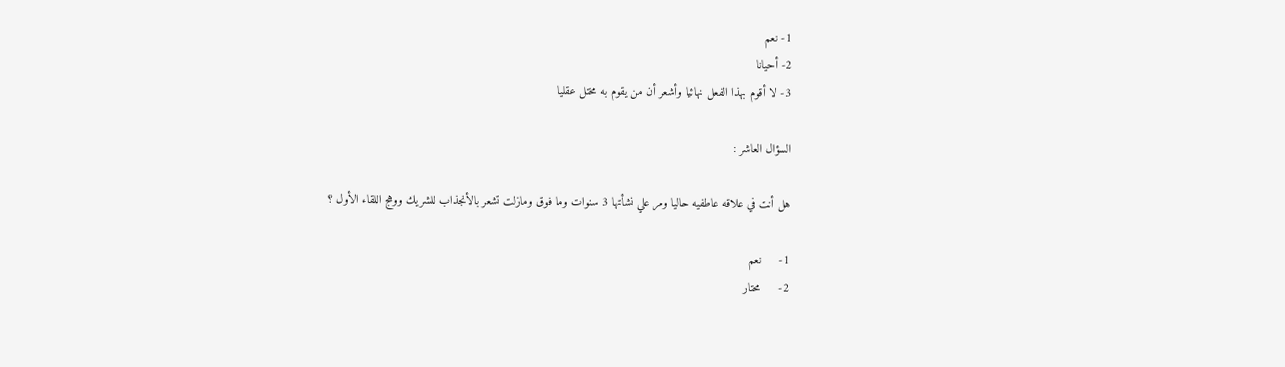1- نعم
2- أحيانا
3- لا أقوم بهذا الفعل نهائيا وأشعر أن من يقوم به مختل عقليا

السؤال العاشر :

هل أنت في علاقه عاطفيه حاليا ومر علي نشأتها 3 سنوات وما فوق ومازلت تشعر بالأنجذاب للشريك ووهج اللقاء الأول ؟

1-     نعم
2-     محتار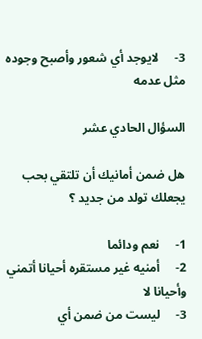3-     لايوجد أي شعور وأصبح وجوده مثل عدمه

السؤال الحادي عشر

هل ضمن أمانيك أن تلتقي بحب يجعلك تولد من جديد ؟

1-     نعم ودائما
2-     أمنيه غير مستقره أحيانا أتمني وأحيانا لا
3-     ليست من ضمن أي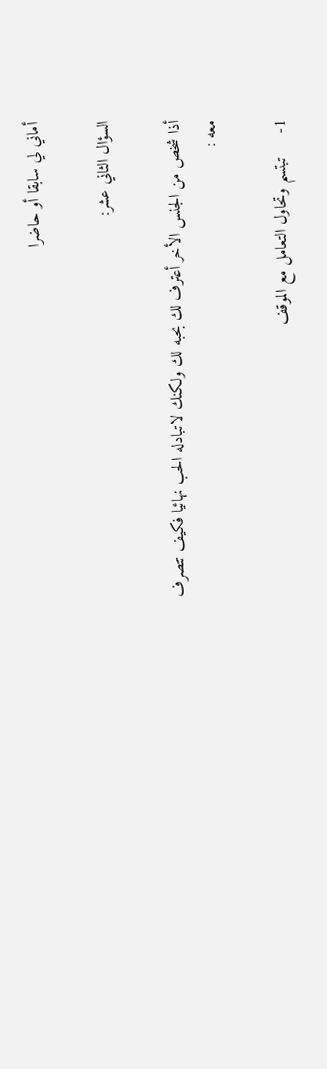أماني لي سابقا أو حاضرا

السؤال الثاني عشر:

أذا شخص من الجنس الأخر أعترف لك بحبه لك ولكنك لاتبادله الحب نهائيا فكيف تتصرف معه :

1-     تبتسم وتحاول التعامل مع الموقف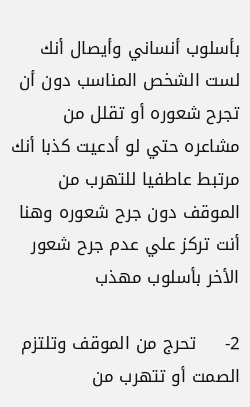بأسلوب أنساني وأيصال أنك لست الشخص المناسب دون أن تجرح شعوره أو تقلل من مشاعره حتي لو أدعيت كذبا أنك مرتبط عاطفيا للتهرب من الموقف دون جرح شعوره وهنا أنت تركز علي عدم جرح شعور الأخر بأسلوب مهذب

2-     تحرج من الموقف وتلتزم الصمت أو تتهرب من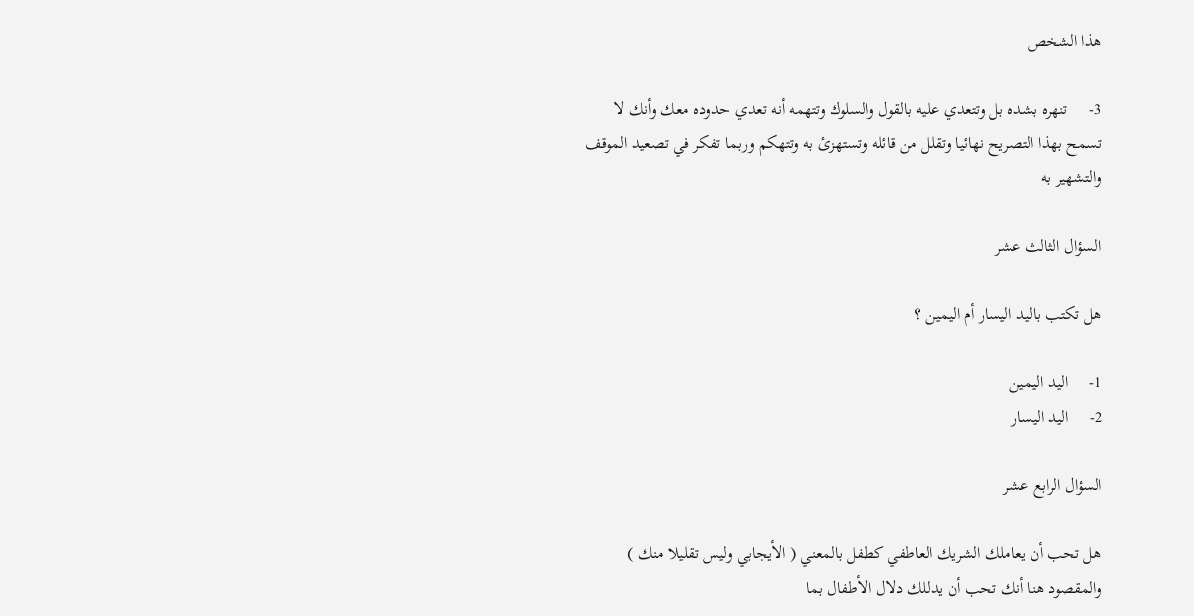هذا الشخص

3-     تنهره بشده بل وتتعدي عليه بالقول والسلوك وتتهمه أنه تعدي حدوده معك وأنك لا تسمح بهذا التصريح نهائيا وتقلل من قائله وتستهزئ به وتتهكم وربما تفكر في تصعيد الموقف والتشهير به

السؤال الثالث عشر

هل تكتب باليد اليسار أم اليمين ؟

1-     اليد اليمين
2-     اليد اليسار

السؤال الرابع عشر

هل تحب أن يعاملك الشريك العاطفي كطفل بالمعني ( الأيجابي وليس تقليلا منك ) والمقصود هنا أنك تحب أن يدللك دلال الأطفال بما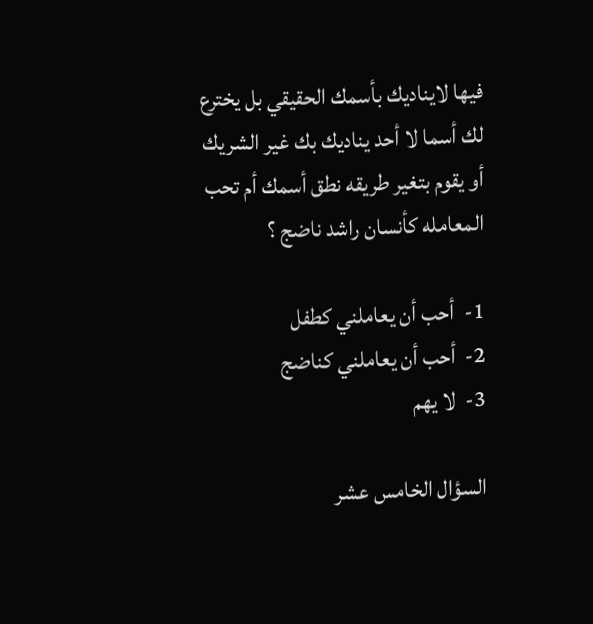فيها لايناديك بأسمك الحقيقي بل يخترع لك أسما لا أحد يناديك بك غير الشريك أو يقوم بتغير طريقه نطق أسمك أم تحب المعامله كأنسان راشد ناضج ؟

1-  أحب أن يعاملني كطفل
2-  أحب أن يعاملني كناضج
3-  لا يهم

السؤال الخامس عشر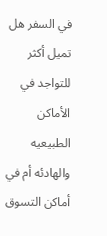في السفر هل تميل أكثر للتواجد في الأماكن الطبيعيه والهادئه أم في أماكن التسوق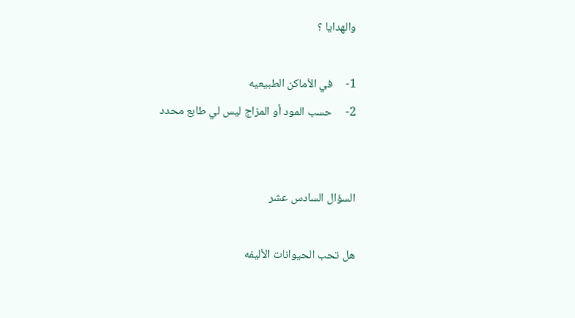والهدايا ؟

1-     في الأماكن الطبيعيه
2-     حسب المود أو المزاج ليس لي طابع محدد


السؤال السادس عشر

هل تحب الحيوانات الأليفه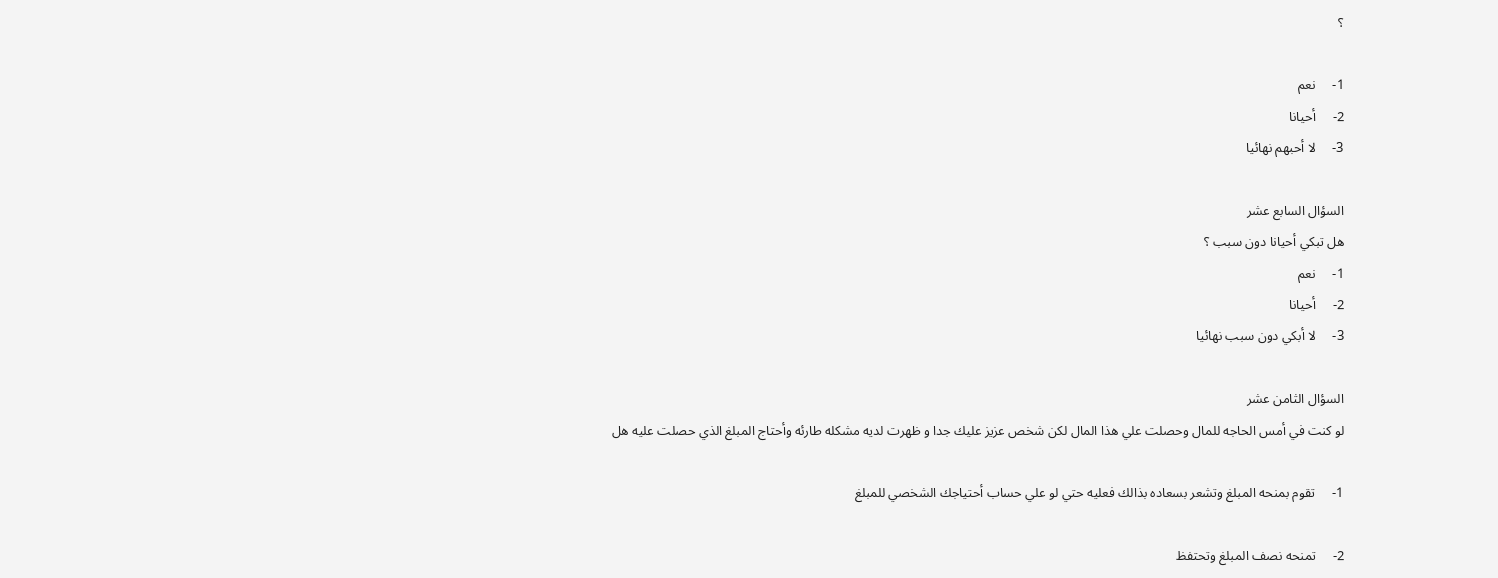؟

1-     نعم
2-     أحيانا
3-     لا أحبهم نهائيا

السؤال السابع عشر
هل تبكي أحيانا دون سبب ؟
1-     نعم
2-     أحيانا
3-     لا أبكي دون سبب نهائيا

السؤال الثامن عشر
لو كنت في أمس الحاجه للمال وحصلت علي هذا المال لكن شخص عزيز عليك جدا و ظهرت لديه مشكله طارئه وأحتاج المبلغ الذي حصلت عليه هل

1-     تقوم بمنحه المبلغ وتشعر بسعاده بذالك فعليه حتي لو علي حساب أحتياجك الشخصي للمبلغ

2-     تمنحه نصف المبلغ وتحتفظ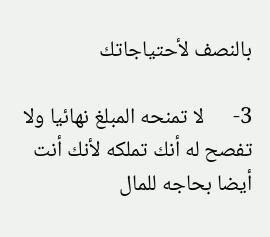بالنصف لأحتياجاتك

3-      لا تمنحه المبلغ نهائيا ولا تفصح له أنك تملكه لأنك أنت أيضا بحاجه للمال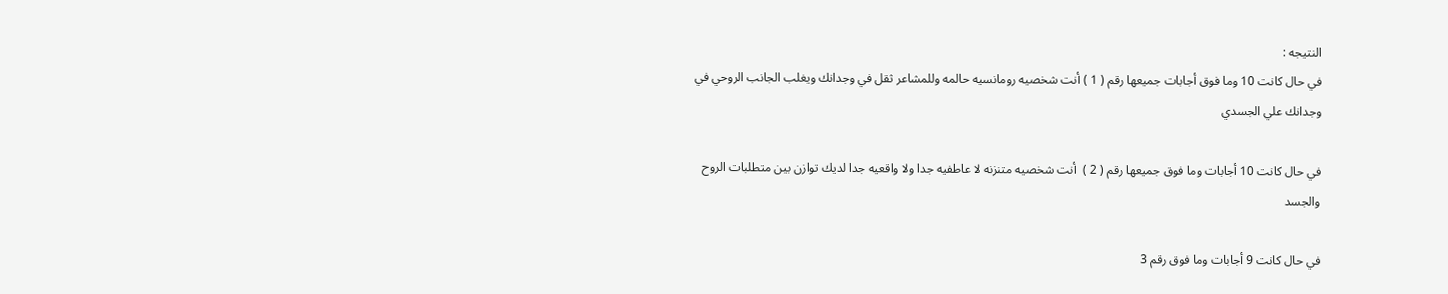النتيجه :
في حال كانت 10 وما فوق أجابات جميعها رقم ( 1 ) أنت شخصيه رومانسيه حالمه وللمشاعر ثقل في وجدانك ويغلب الجانب الروحي في وجدانك علي الجسدي

في حال كانت 10 أجابات وما فوق جميعها رقم ( 2 )  أنت شخصيه متنزنه لا عاطفيه جدا ولا واقعيه جدا لديك توازن بين متطلبات الروح والجسد

في حال كانت 9 أجابات وما فوق رقم 3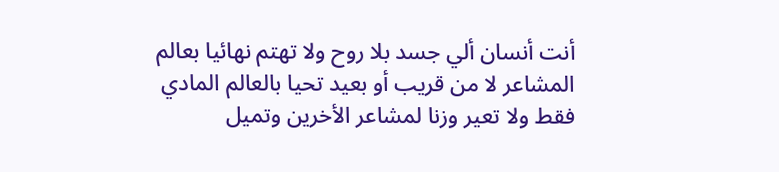أنت أنسان ألي جسد بلا روح ولا تهتم نهائيا بعالم المشاعر لا من قريب أو بعيد تحيا بالعالم المادي فقط ولا تعير وزنا لمشاعر الأخرين وتميل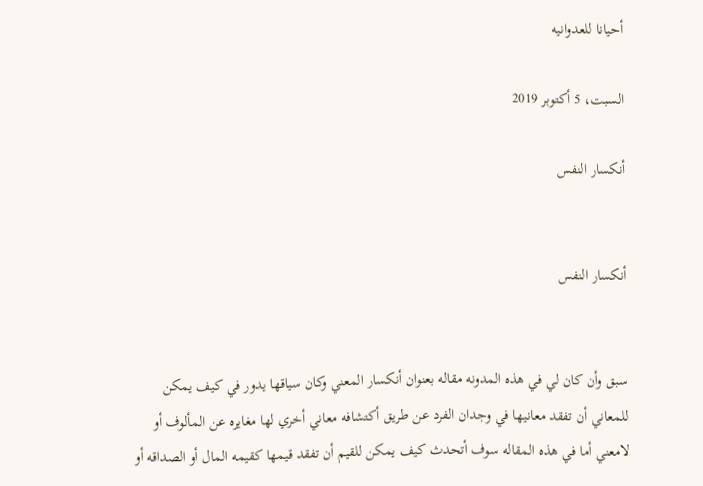أحيانا للعدوانيه

السبت، 5 أكتوبر 2019

أنكسار النفس


أنكسار النفس


سبق وأن كان لي في هذه المدونه مقاله بعنوان أنكسار المعني وكان سياقها يدور في كيف يمكن للمعاني أن تفقد معانيها في وجدان الفرد عن طريق أكتشافه معاني أخري لها مغايره عن المألوف أو لامعني أما في هذه المقاله سوف أتحدث كيف يمكن للقيم أن تفقد قيمها كقيمه المال أو الصداقه أو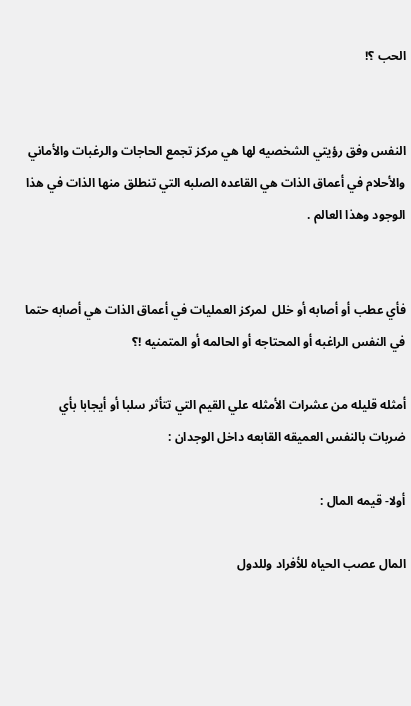الحب ؟!


النفس وفق رؤيتي الشخصيه لها هي مركز تجمع الحاجات والرغبات والأماني والأحلام في أعماق الذات هي القاعده الصلبه التي تنطلق منها الذات في هذا الوجود وهذا العالم .


فأي عطب أو أصابه أو خلل  لمركز العمليات في أعماق الذات هي أصابه حتما في النفس الراغبه أو المحتاجه أو الحالمه أو المتمنيه !؟

أمثله قليله من عشرات الأمثله علي القيم التي تتأثر سلبا أو أيجابا بأي ضربات بالنفس العميقه القابعه داخل الوجدان :

أولا- قيمه المال :

المال عصب الحياه للأفراد وللدول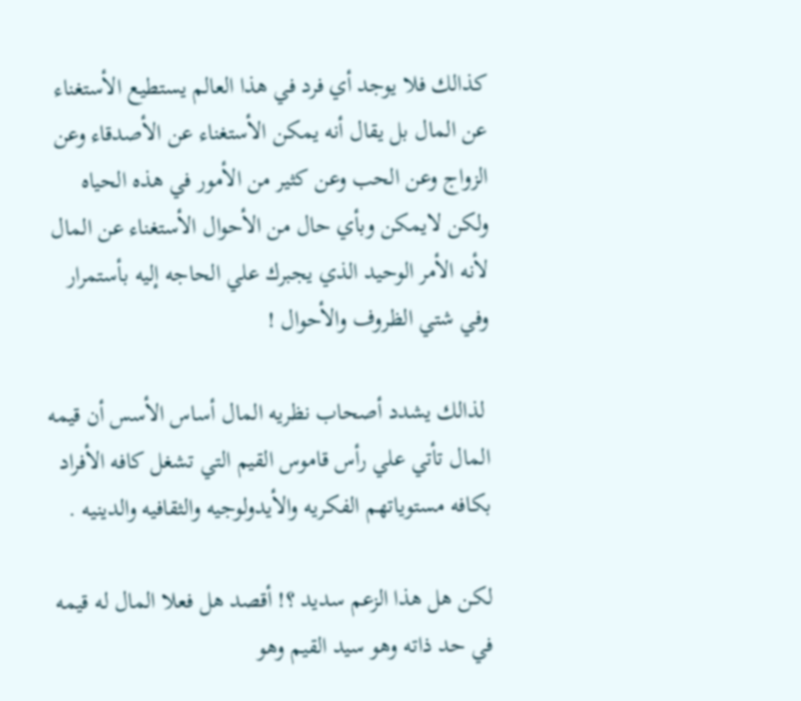كذالك فلا يوجد أي فرد في هذا العالم يستطيع الأستغناء عن المال بل يقال أنه يمكن الأستغناء عن الأصدقاء وعن الزواج وعن الحب وعن كثير من الأمور في هذه الحياه ولكن لايمكن وبأي حال من الأحوال الأستغناء عن المال لأنه الأمر الوحيد الذي يجبرك علي الحاجه إليه بأستمرار وفي شتي الظروف والأحوال !

 لذالك يشدد أصحاب نظريه المال أساس الأسس أن قيمه المال تأتي علي رأس قاموس القيم التي تشغل كافه الأفراد بكافه مستوياتهم الفكريه والأيدولوجيه والثقافيه والدينيه .

لكن هل هذا الزعم سديد ؟! أقصد هل فعلا المال له قيمه في حد ذاته وهو سيد القيم وهو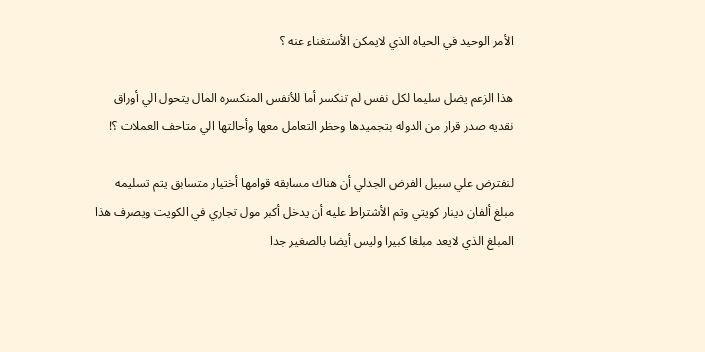الأمر الوحيد في الحياه الذي لايمكن الأستغناء عنه ؟

هذا الزعم يضل سليما لكل نفس لم تنكسر أما للأنفس المنكسره المال يتحول الي أوراق نقديه صدر قرار من الدوله بتجميدها وحظر التعامل معها وأحالتها الي متاحف العملات ؟!

لنفترض علي سبيل الفرض الجدلي أن هناك مسابقه قوامها أختيار متسابق يتم تسليمه مبلغ ألفان دينار كويتي وتم الأشتراط عليه أن يدخل أكبر مول تجاري في الكويت ويصرف هذا المبلغ الذي لايعد مبلغا كبيرا وليس أيضا بالصغير جدا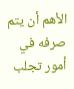الأهم أن يتم صرفه في أمور تجلب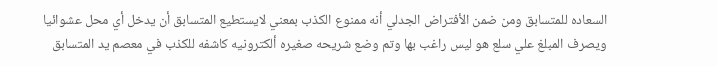السعاده للمتسابق ومن ضمن الأفتراض الجدلي أنه ممنوع الكذب بمعني لايستطيع المتسابق أن يدخل أي محل عشوائيا ويصرف المبلغ علي سلع هو ليس راغب بها وتم وضع شريحه صغيره ألكترونيه كاشفه للكذب في معصم يد المتسابق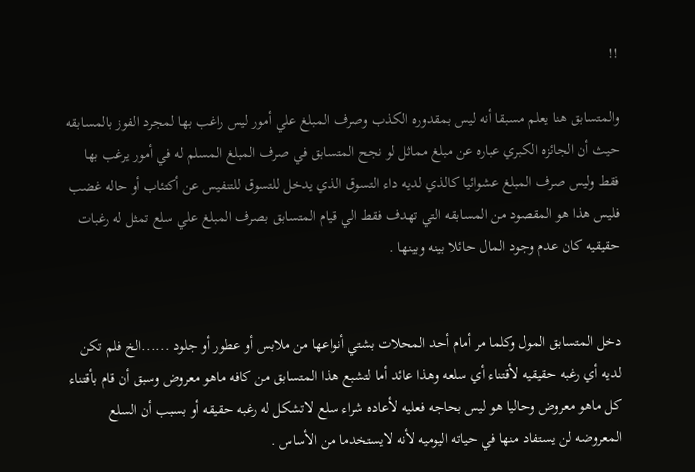!!

والمتسابق هنا يعلم مسبقا أنه ليس بمقدوره الكذب وصرف المبلغ علي أمور ليس راغب بها لمجرد الفوز بالمسابقه حيث أن الجائزه الكبري عباره عن مبلغ مماثل لو نجح المتسابق في صرف المبلغ المسلم له في أمور يرغب بها فقط وليس صرف المبلغ عشوائيا كالذي لديه داء التسوق الذي يدخل للتسوق للتنفيس عن أكتئاب أو حاله غضب فليس هذا هو المقصود من المسابقه التي تهدف فقط الي قيام المتسابق بصرف المبلغ علي سلع تمثل له رغبات حقيقيه كان عدم وجود المال حائلا بينه وبينها .


دخل المتسابق المول وكلما مر أمام أحد المحلات بشتي أنواعها من ملابس أو عطور أو جلود ......الخ فلم تكن لديه أي رغبه حقيقيه لأقتناء أي سلعه وهذا عائد أما لتشبع هذا المتسابق من كافه ماهو معروض وسبق أن قام بأقتناء كل ماهو معروض وحاليا هو ليس بحاجه فعليه لأعاده شراء سلع لاتشكل له رغبه حقيقه أو بسبب أن السلع المعروضه لن يستفاد منها في حياته اليوميه لأنه لايستخدما من الأساس .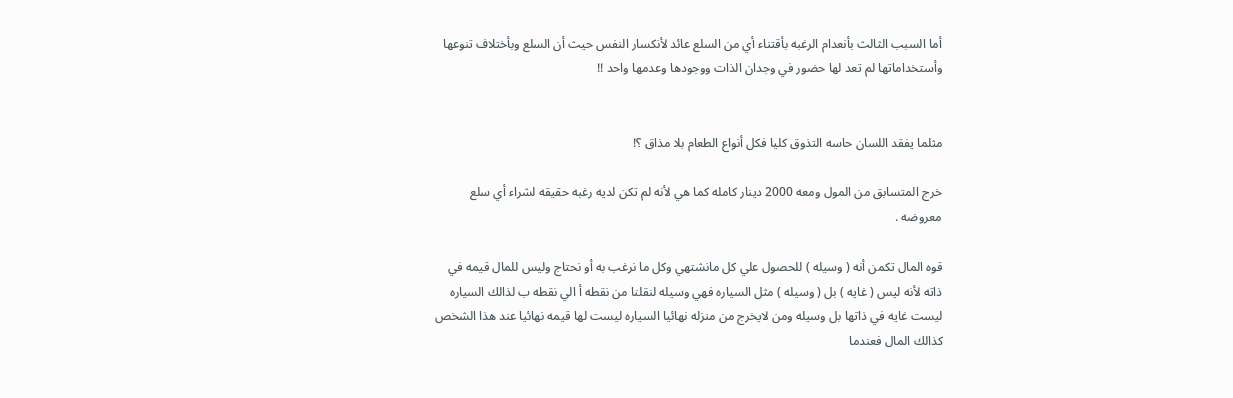أما السبب الثالث بأنعدام الرغبه بأقتناء أي من السلع عائد لأنكسار النفس حيث أن السلع وبأختلاف تنوعها وأستخداماتها لم تعد لها حضور في وجدان الذات ووجودها وعدمها واحد !!


مثلما يفقد اللسان حاسه التذوق كليا فكل أنواع الطعام بلا مذاق ؟!

خرج المتسابق من المول ومعه 2000 دينار كامله كما هي لأنه لم تكن لديه رغبه حقيقه لشراء أي سلع معروضه .

قوه المال تكمن أنه ( وسيله ) للحصول علي كل مانشتهي وكل ما نرغب به أو نحتاج وليس للمال قيمه في ذاته لأنه ليس ( غايه ) بل ( وسيله ) مثل السياره فهي وسيله لنقلنا من نقطه أ الي نقطه ب لذالك السياره ليست غايه في ذاتها بل وسيله ومن لايخرج من منزله نهائيا السياره ليست لها قيمه نهائيا عند هذا الشخص كذالك المال فعندما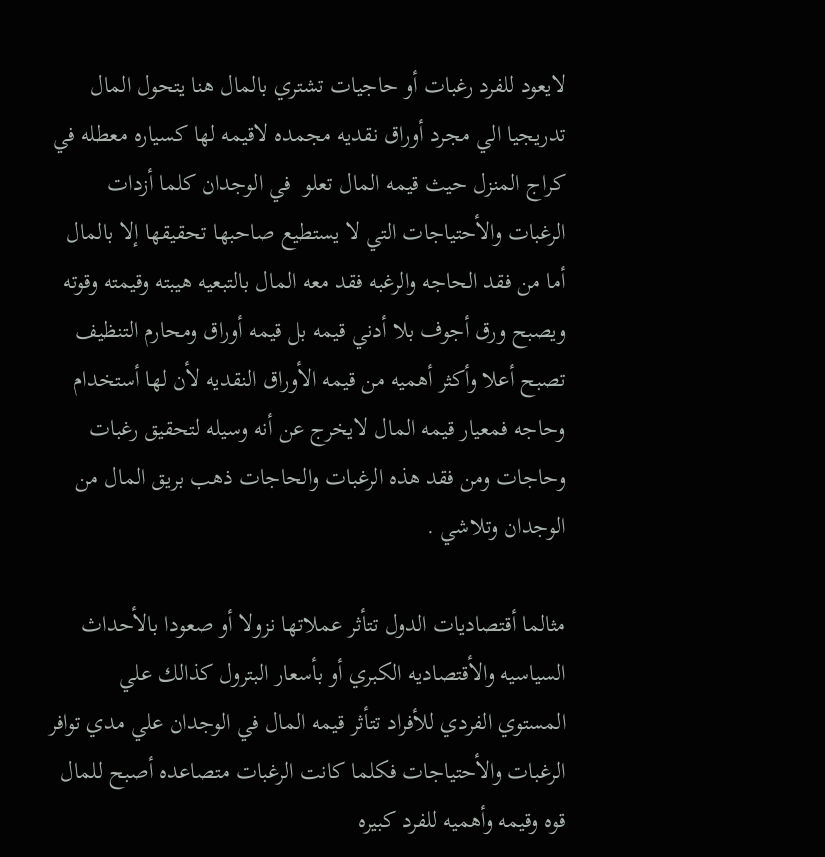لايعود للفرد رغبات أو حاجيات تشتري بالمال هنا يتحول المال تدريجيا الي مجرد أوراق نقديه مجمده لاقيمه لها كسياره معطله في كراج المنزل حيث قيمه المال تعلو  في الوجدان كلما أزدات الرغبات والأحتياجات التي لا يستطيع صاحبها تحقيقها إلا بالمال أما من فقد الحاجه والرغبه فقد معه المال بالتبعيه هيبته وقيمته وقوته ويصبح ورق أجوف بلا أدني قيمه بل قيمه أوراق ومحارم التنظيف تصبح أعلا وأكثر أهميه من قيمه الأوراق النقديه لأن لها أستخدام وحاجه فمعيار قيمه المال لايخرج عن أنه وسيله لتحقيق رغبات وحاجات ومن فقد هذه الرغبات والحاجات ذهب بريق المال من الوجدان وتلاشي .

مثالما أقتصاديات الدول تتأثر عملاتها نزولا أو صعودا بالأحداث السياسيه والأقتصاديه الكبري أو بأسعار البترول كذالك علي المستوي الفردي للأفراد تتأثر قيمه المال في الوجدان علي مدي توافر الرغبات والأحتياجات فكلما كانت الرغبات متصاعده أصبح للمال قوه وقيمه وأهميه للفرد كبيره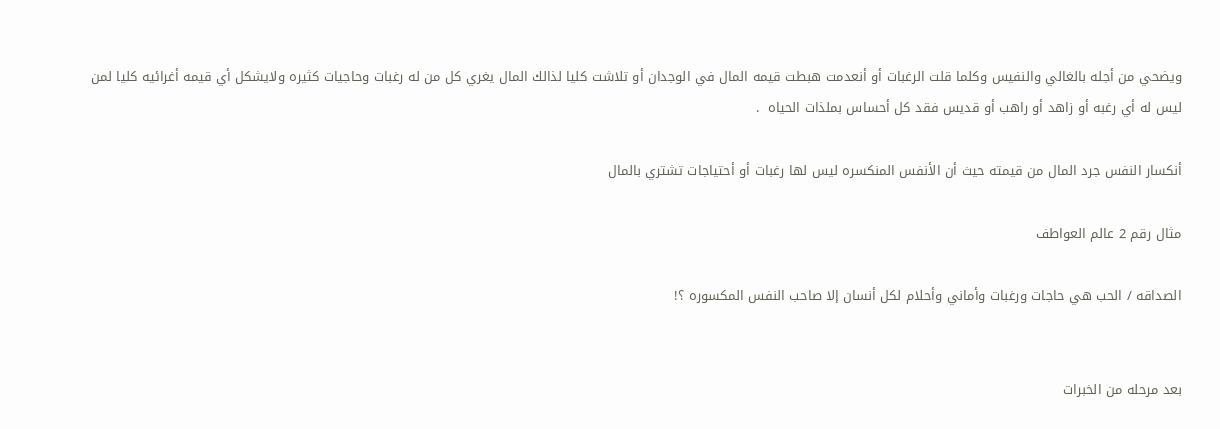ويضحي من أجله بالغالي والنفيس وكلما قلت الرغبات أو أنعدمت هبطت قيمه المال في الوجدان أو تلاشت كليا لذالك المال يغري كل من له رغبات وحاجيات كثيره ولايشكل أي قيمه أغرائيه كليا لمن ليس له أي رغبه أو زاهد أو راهب أو قديس فقد كل أحساس بملذات الحياه  .

أنكسار النفس جرد المال من قيمته حيث أن الأنفس المنكسره ليس لها رغبات أو أحتياجات تشتري بالمال

مثال رقم 2 عالم العواطف

الصداقه / الحب هي حاجات ورغبات وأماني وأحلام لكل أنسان إلا صاحب النفس المكسوره ؟!


بعد مرحله من الخبرات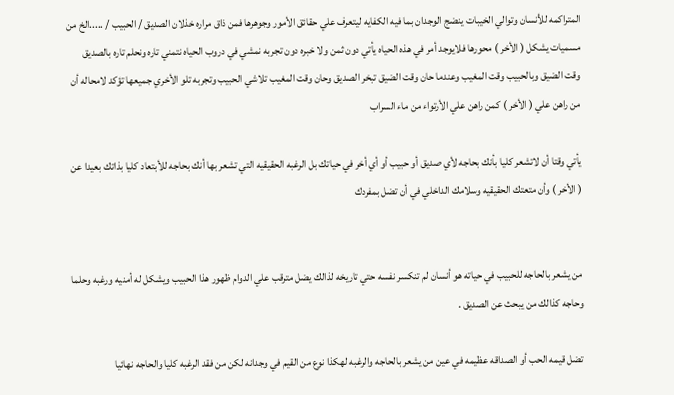المتراكمه للأنسان وتوالي الخيبات ينضج الوجدان بما فيه الكفايه ليتعرف علي حقائق الأمور وجوهرها فمن ذاق مراره خذلان الصديق / الحبيب / .....الخ من مسميات يشكل ( الأخر ) محورها فلايوجد أمر في هذه الحياه يأتي دون ثمن ولا خبره دون تجربه نمشي في دروب الحياه نتمني تاره ونحلم تاره بالصديق وقت الضيق وبالحبيب وقت المغيب وعندما حان وقت الضيق تبخر الصديق وحان وقت المغيب تلاشي الحبيب وتجربه تلو الأخري جميعها تؤكد لامحاله أن من راهن علي ( الأخر ) كمن راهن علي الأرتواء من ماء السراب

يأتي وقتا أن لاتشعر كليا بأنك بحاجه لأي صديق أو حبيب أو أي أخر في حياتك بل الرغبه الحقيقيه التي تشعر بها أنك بحاجه للأبتعاد كليا بذاتك بعيدا عن ( الأخر ) وأن متعتك الحقيقيه وسلامك الداخلي في أن تضل بمفردك


من يشعر بالحاجه للحبيب في حياته هو أنسان لم تنكسر نفسه حتي تاريخه لذالك يضل مترقب علي الدوام ظهور هذا الحبيب ويشكل له أمنيه ورغبه وحلما وحاجه كذالك من يبحث عن الصديق .

تضل قيمه الحب أو الصداقه عظيمه في عين من يشعر بالحاجه والرغبه لهكذا نوع من القيم في وجدانه لكن من فقد الرغبه كليا والحاجه نهائيا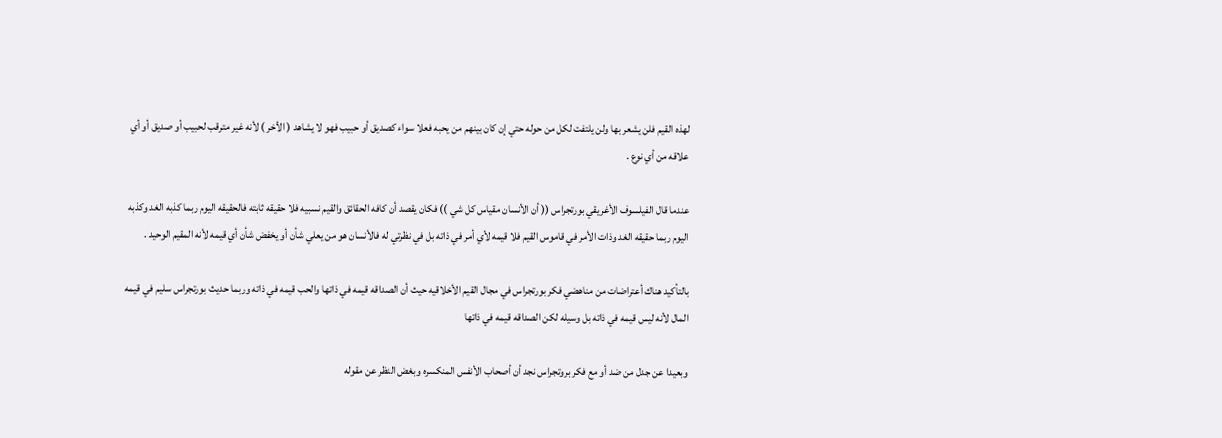لهذه القيم فلن يشعر بها ولن يلتفت لكل من حوله حتي إن كان بينهم من يحبه فعلا سواء كصديق أو حبيب فهو لا يشاهد ( الأخر ) لأنه غير مترقب لحبيب أو صديق أو أي علاقه من أي نوع .

عندما قال الفيلسوف الأغريقي بورتجراس (( أن الأنسان مقياس كل شي )) فكان يقصد أن كافه الحقائق والقيم نسبيه فلا حقيقه ثابته فالحقيقه اليوم ربما كذبه الغد وكذبه اليوم ربما حقيقه الغد وذات الأمر في قاموس القيم فلا قيمه لأي أمر في ذاته بل في نظرتي له فالأنسان هو من يعلي شأن أو يخفض شأن أي قيمه لأنه المقيم الوحيد .

بالتأكيد هناك أعتراضات من مناهضي فكر بورتجراس في مجال القيم الأخلاقيه حيث أن الصداقه قيمه في ذاتها والحب قيمه في ذاته وربما حديث بورتجراس سليم في قيمه المال لأنه ليس قيمه في ذاته بل وسيله لكن الصداقه قيمه في ذاتها

وبعيدا عن جدل من ضد أو مع فكر بروتجراس نجد أن أصحاب الأنفس المنكسره وبغض النظر عن مقوله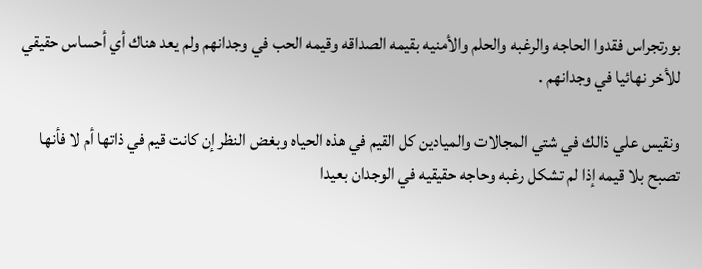بورتجراس فقدوا الحاجه والرغبه والحلم والأمنيه بقيمه الصداقه وقيمه الحب في وجدانهم ولم يعد هناك أي أحساس حقيقي للأخر نهائيا في وجدانهم .

ونقيس علي ذالك في شتي المجالات والميادين كل القيم في هذه الحياه وبغض النظر إن كانت قيم في ذاتها أم لا فأنها تصبح بلا قيمه إذا لم تشكل رغبه وحاجه حقيقيه في الوجدان بعيدا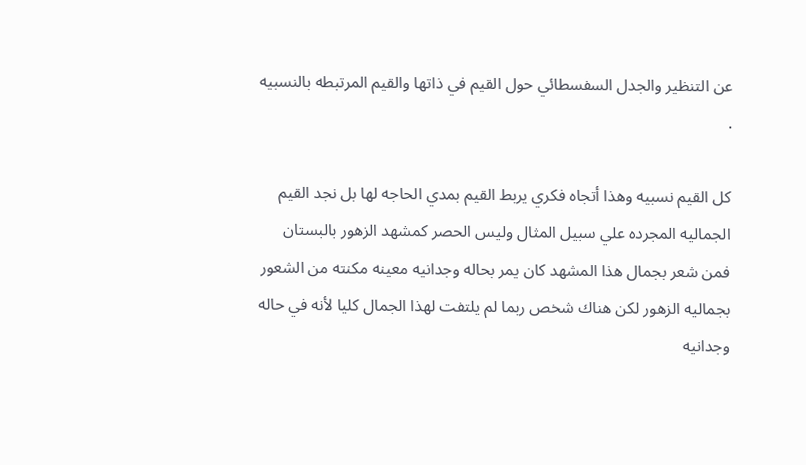عن التنظير والجدل السفسطائي حول القيم في ذاتها والقيم المرتبطه بالنسبيه .

كل القيم نسبيه وهذا أتجاه فكري يربط القيم بمدي الحاجه لها بل نجد القيم الجماليه المجرده علي سبيل المثال وليس الحصر كمشهد الزهور بالبستان فمن شعر بجمال هذا المشهد كان يمر بحاله وجدانيه معينه مكنته من الشعور بجماليه الزهور لكن هناك شخص ربما لم يلتفت لهذا الجمال كليا لأنه في حاله وجدانيه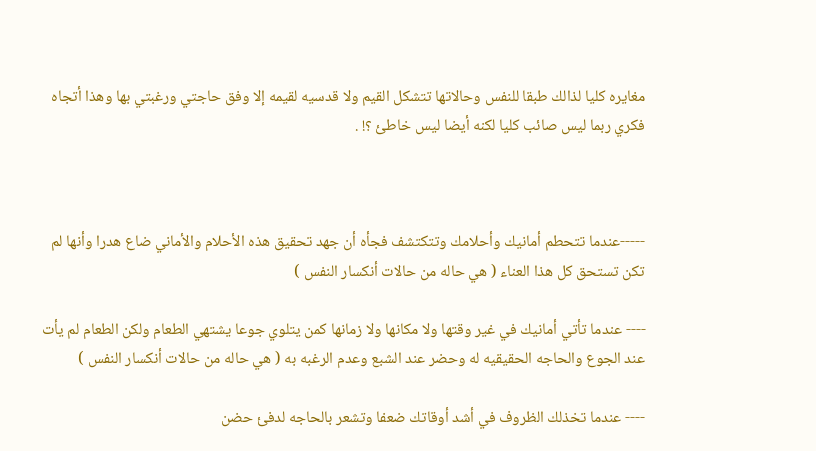مغايره كليا لذالك طبقا للنفس وحالاتها تتشكل القيم ولا قدسيه لقيمه إلا وفق حاجتي ورغبتي بها وهذا أتجاه فكري ربما ليس صائب كليا لكنه أيضا ليس خاطئ ؟! .



-----عندما تتحطم أمانيك وأحلامك وتتكتشف فجأه أن جهد تحقيق هذه الأحلام والأماني ضاع هدرا وأنها لم تكن تستحق كل هذا العناء ( هي حاله من حالات أنكسار النفس )

---- عندما تأتي أمانيك في غير وقتها ولا مكانها ولا زمانها كمن يتلوي جوعا يشتهي الطعام ولكن الطعام لم يأت عند الجوع والحاجه الحقيقيه له وحضر عند الشبع وعدم الرغبه به ( هي حاله من حالات أنكسار النفس )

---- عندما تخذلك الظروف في أشد أوقاتك ضعفا وتشعر بالحاجه لدفئ حضن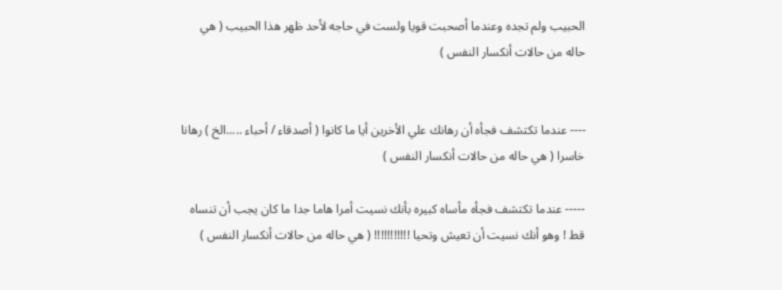الحبيب ولم تجده وعندما أصحبت قويا ولست في حاجه لأحد ظهر هذا الحبيب ( هي حاله من حالات أنكسار النفس )


---- عندما تكتشف فجأه أن رهانك علي الأخرين أيا ما كانوا ( أصدقاء / أحباء .....الخ ) رهانا خاسرا ( هي حاله من حالات أنكسار النفس )

----- عندما تكتشف فجأه مأساه كبيره بأنك نسيت أمرا هاما جدا ما كان يجب أن تنساه قط ! وهو أنك نسيت أن تعيش وتحيا !!!!!!!!!!! ( هي حاله من حالات أنكسار النفس )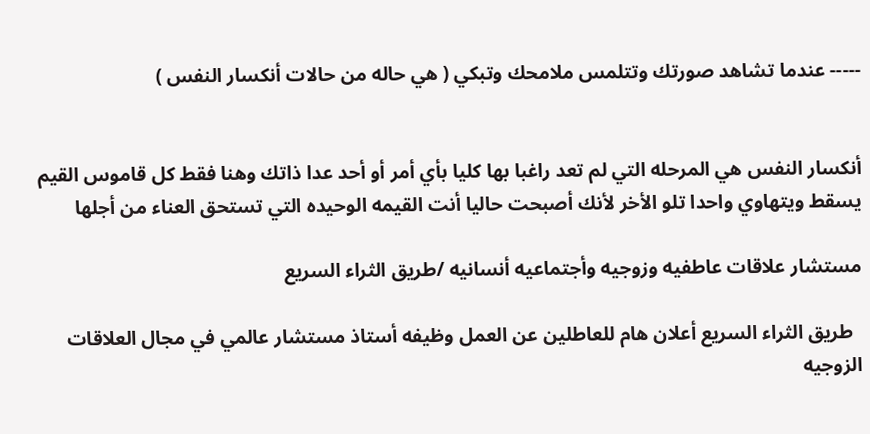----- عندما تشاهد صورتك وتتلمس ملامحك وتبكي ( هي حاله من حالات أنكسار النفس )


أنكسار النفس هي المرحله التي لم تعد راغبا بها كليا بأي أمر أو أحد عدا ذاتك وهنا فقط كل قاموس القيم يسقط ويتهاوي واحدا تلو الأخر لأنك أصبحت حاليا أنت القيمه الوحيده التي تستحق العناء من أجلها

مستشار علاقات عاطفيه وزوجيه وأجتماعيه أنسانيه /طريق الثراء السريع

  طريق الثراء السريع أعلان هام للعاطلين عن العمل وظيفه أستاذ مستشار عالمي في مجال العلاقات الزوجيه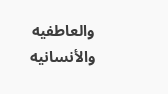والعاطفيه والأنسانيه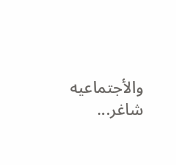والأجتماعيه شاغر...